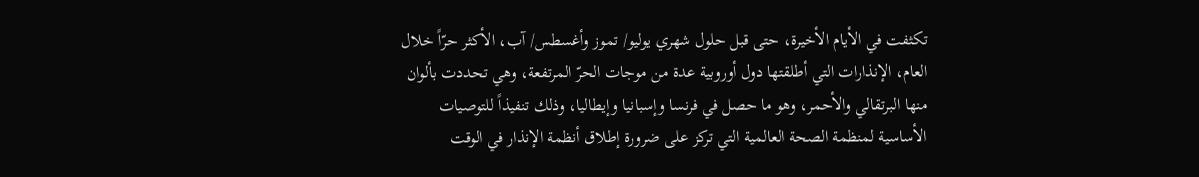تكثفت في الأيام الأخيرة، حتى قبل حلول شهري يوليو/ تموز وأغسطس/ آب، الأكثر حرّاً خلال العام، الإنذارات التي أطلقتها دول أوروبية عدة من موجات الحرّ المرتفعة، وهي تحددت بألوان منها البرتقالي والأحمر، وهو ما حصل في فرنسا وإسبانيا وإيطاليا، وذلك تنفيذاً للتوصيات الأساسية لمنظمة الصحة العالمية التي تركز على ضرورة إطلاق أنظمة الإنذار في الوقت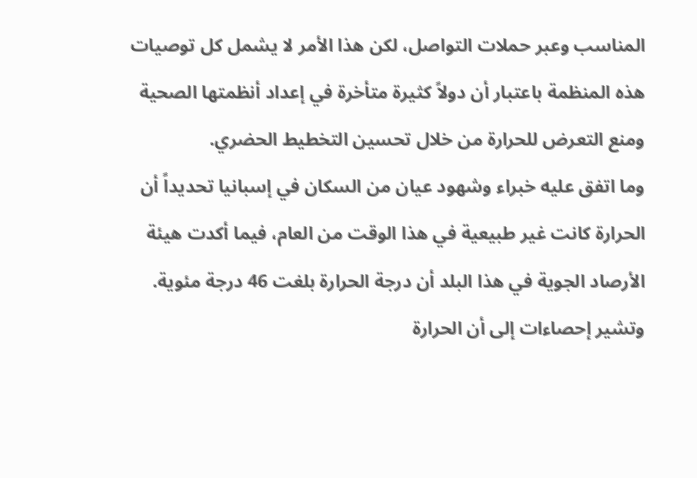المناسب وعبر حملات التواصل، لكن هذا الأمر لا يشمل كل توصيات هذه المنظمة باعتبار أن دولاً كثيرة متأخرة في إعداد أنظمتها الصحية ومنع التعرض للحرارة من خلال تحسين التخطيط الحضري.
وما اتفق عليه خبراء وشهود عيان من السكان في إسبانيا تحديداً أن الحرارة كانت غير طبيعية في هذا الوقت من العام، فيما أكدت هيئة الأرصاد الجوية في هذا البلد أن درجة الحرارة بلغت 46 درجة مئوية. وتشير إحصاءات إلى أن الحرارة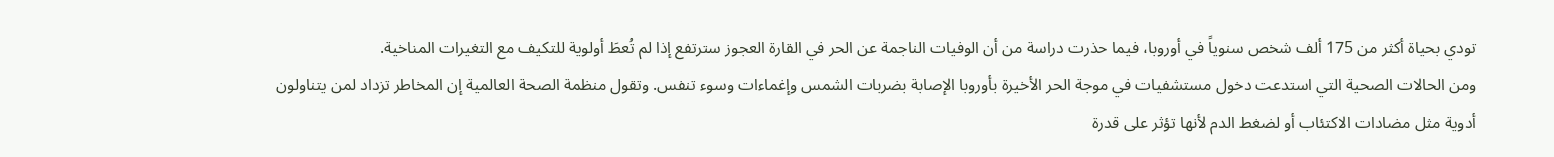تودي بحياة أكثر من 175 ألف شخص سنوياً في أوروبا، فيما حذرت دراسة من أن الوفيات الناجمة عن الحر في القارة العجوز سترتفع إذا لم تُعطَ أولوية للتكيف مع التغيرات المناخية.
ومن الحالات الصحية التي استدعت دخول مستشفيات في موجة الحر الأخيرة بأوروبا الإصابة بضربات الشمس وإغماءات وسوء تنفس. وتقول منظمة الصحة العالمية إن المخاطر تزداد لمن يتناولون أدوية مثل مضادات الاكتئاب أو لضغط الدم لأنها تؤثر على قدرة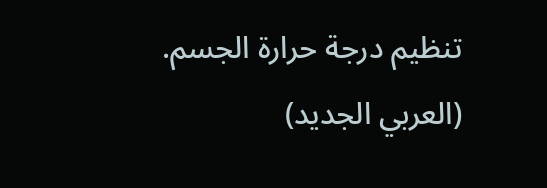تنظيم درجة حرارة الجسم.
(العربي الجديد)